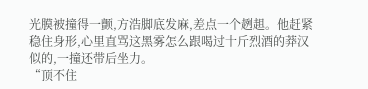光膜被撞得一颤,方浩脚底发麻,差点一个趔趄。他赶紧稳住身形,心里直骂这黑雾怎么跟喝过十斤烈酒的莽汉似的,一撞还带后坐力。
“顶不住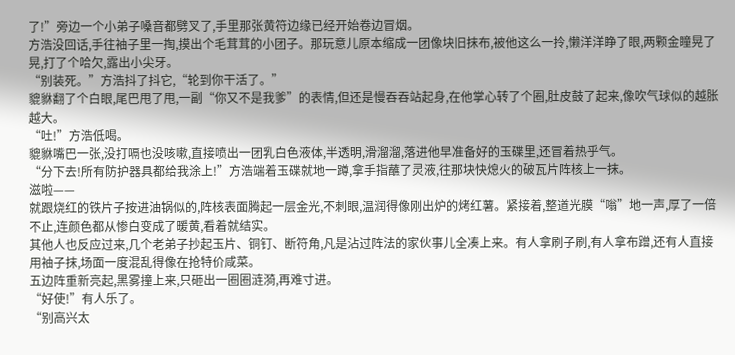了!”旁边一个小弟子嗓音都劈叉了,手里那张黄符边缘已经开始卷边冒烟。
方浩没回话,手往袖子里一掏,摸出个毛茸茸的小团子。那玩意儿原本缩成一团像块旧抹布,被他这么一拎,懒洋洋睁了眼,两颗金瞳晃了晃,打了个哈欠,露出小尖牙。
“别装死。”方浩抖了抖它,“轮到你干活了。”
貔貅翻了个白眼,尾巴甩了甩,一副“你又不是我爹”的表情,但还是慢吞吞站起身,在他掌心转了个圈,肚皮鼓了起来,像吹气球似的越胀越大。
“吐!”方浩低喝。
貔貅嘴巴一张,没打嗝也没咳嗽,直接喷出一团乳白色液体,半透明,滑溜溜,落进他早准备好的玉碟里,还冒着热乎气。
“分下去!所有防护器具都给我涂上!”方浩端着玉碟就地一蹲,拿手指蘸了灵液,往那块快熄火的破瓦片阵核上一抹。
滋啦——
就跟烧红的铁片子按进油锅似的,阵核表面腾起一层金光,不刺眼,温润得像刚出炉的烤红薯。紧接着,整道光膜“嗡”地一声,厚了一倍不止,连颜色都从惨白变成了暖黄,看着就结实。
其他人也反应过来,几个老弟子抄起玉片、铜钉、断符角,凡是沾过阵法的家伙事儿全凑上来。有人拿刷子刷,有人拿布蹭,还有人直接用袖子抹,场面一度混乱得像在抢特价咸菜。
五边阵重新亮起,黑雾撞上来,只砸出一圈圈涟漪,再难寸进。
“好使!”有人乐了。
“别高兴太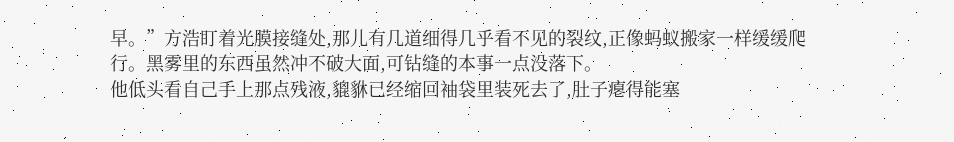早。”方浩盯着光膜接缝处,那儿有几道细得几乎看不见的裂纹,正像蚂蚁搬家一样缓缓爬行。黑雾里的东西虽然冲不破大面,可钻缝的本事一点没落下。
他低头看自己手上那点残液,貔貅已经缩回袖袋里装死去了,肚子瘪得能塞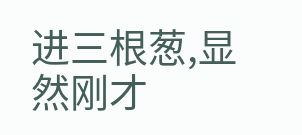进三根葱,显然刚才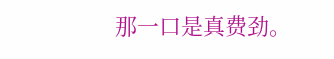那一口是真费劲。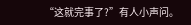“这就完事了?”有人小声问。